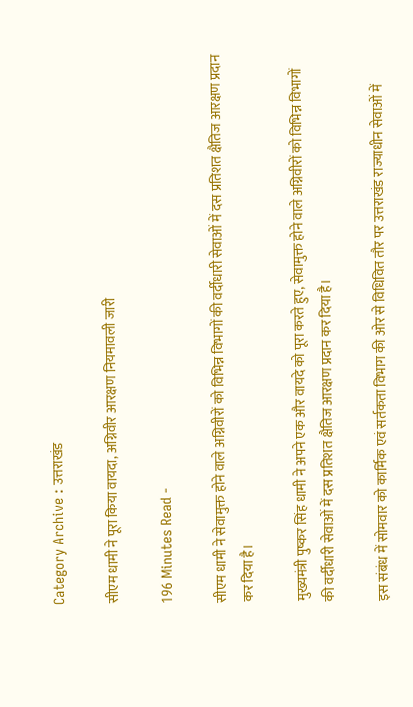Category Archive : उत्तराखंड

सीएम धामी ने पूरा किया वायदा, अग्निवीर आरक्षण नियमावली जारी

196 Minutes Read -

सीएम धामी ने सेवामुक्त होने वाले अग्निवीरों को विभिन्न विभागों की वर्दीधारी सेवाओं में दस प्रतिशत क्षैतिज आरक्षण प्रदान कर दिया है।

मुख्यमंत्री पुष्कर सिंह धामी ने अपने एक और वायदे को पूरा करते हुए, सेवामुक्त होने वाले अग्निवीरों को विभिन्न विभागों की वर्दीधारी सेवाओं में दस प्रतिशत क्षैतिज आरक्षण प्रदान कर दिया है।

इस संबंध में सोमवार को कार्मिक एवं सर्तकता विभाग की ओर से विधिवित तौर पर उत्तराखंड राज्याधीन सेवाओं में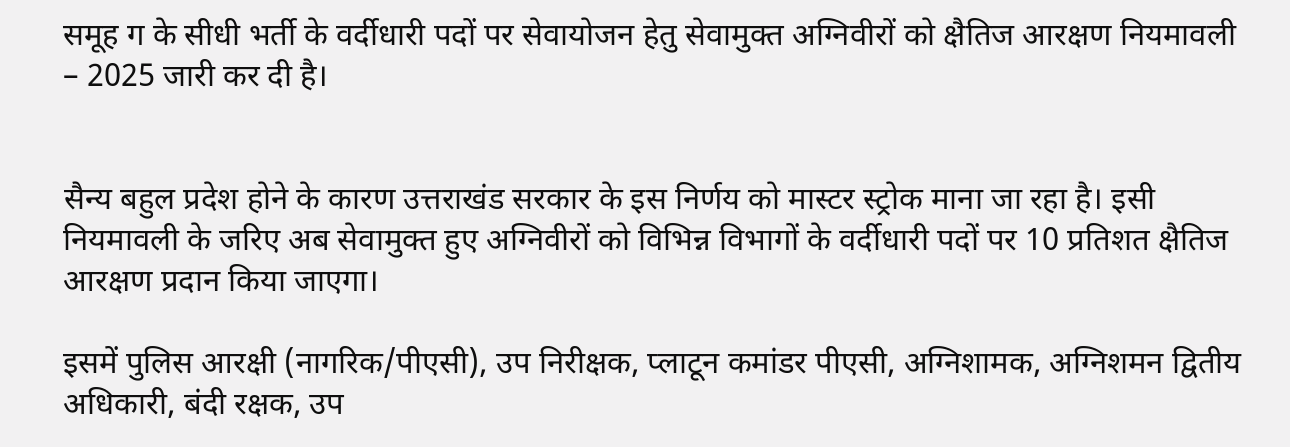समूह ग के सीधी भर्ती के वर्दीधारी पदों पर सेवायोजन हेतु सेवामुक्त अग्निवीरों को क्षैतिज आरक्षण नियमावली – 2025 जारी कर दी है।


सैन्य बहुल प्रदेश होने के कारण उत्तराखंड सरकार के इस निर्णय को मास्टर स्ट्रोक माना जा रहा है। इसी नियमावली के जरिए अब सेवामुक्त हुए अग्निवीरों को विभिन्न विभागों के वर्दीधारी पदों पर 10 प्रतिशत क्षैतिज आरक्षण प्रदान किया जाएगा।

इसमें पुलिस आरक्षी (नागरिक/पीएसी), उप निरीक्षक, प्लाटून कमांडर पीएसी, अग्निशामक, अग्निशमन द्वितीय अधिकारी, बंदी रक्षक, उप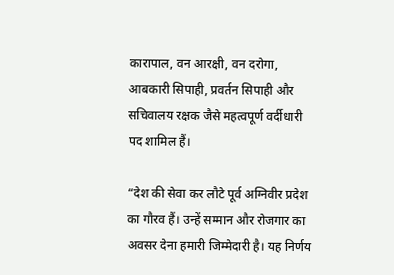कारापाल, वन आरक्षी, वन दरोगा, आबकारी सिपाही, प्रवर्तन सिपाही और सचिवालय रक्षक जैसे महत्वपूर्ण वर्दीधारी पद शामिल हैं।

“देश की सेवा कर लौटे पूर्व अग्निवीर प्रदेश का गौरव हैं। उन्हें सम्मान और रोजगार का अवसर देना हमारी जिम्मेदारी है। यह निर्णय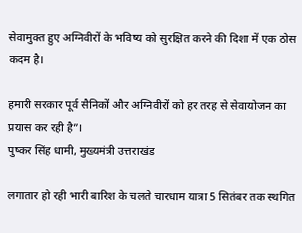सेवामुक्त हुए अग्निवीरों के भविष्य को सुरक्षित करने की दिशा में एक ठोस कदम है।

हमारी सरकार पूर्व सैनिकों और अग्निवीरों को हर तरह से सेवायोजन का प्रयास कर रही है”।
पुष्कर सिंह धामी, मुख्यमंत्री उत्तराखंड

लगातार हो रही भारी बारिश के चलते चारधाम यात्रा 5 सितंबर तक स्थगित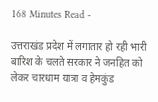168 Minutes Read -

उत्तराखंड प्रदेश में लगातार हो रही भारी बारिश के चलते सरकार ने जनहित को लेकर चारधाम यात्रा व हेमकुंड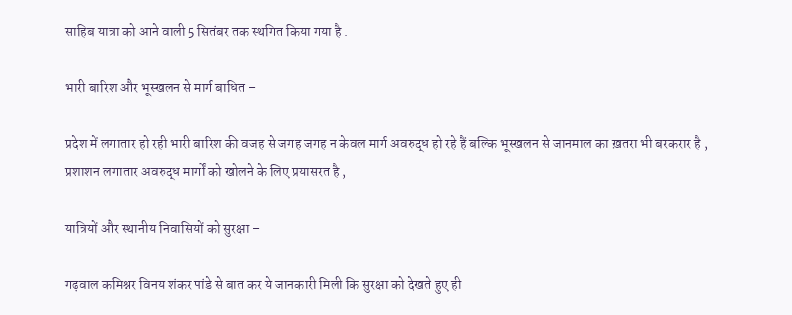साहिब यात्रा को आने वाली 5 सितंबर तक स्थगित किया गया है .

भारी बारिश और भूस्खलन से मार्ग बाधित –

प्रदेश में लगातार हो रही भारी बारिश की वजह से जगह जगह न केवल मार्ग अवरुद्ध हो रहे हैं बल्कि भूस्खलन से जानमाल का ख़तरा भी बरकरार है ,
प्रशाशन लगातार अवरुद्ध मार्गों को खोलने के लिए प्रयासरत है ,

यात्रियों और स्थानीय निवासियों को सुरक्षा –

गढ़वाल कमिश्नर विनय शंकर पांडे से बात कर ये जानकारी मिली कि सुरक्षा को देखते हुए ही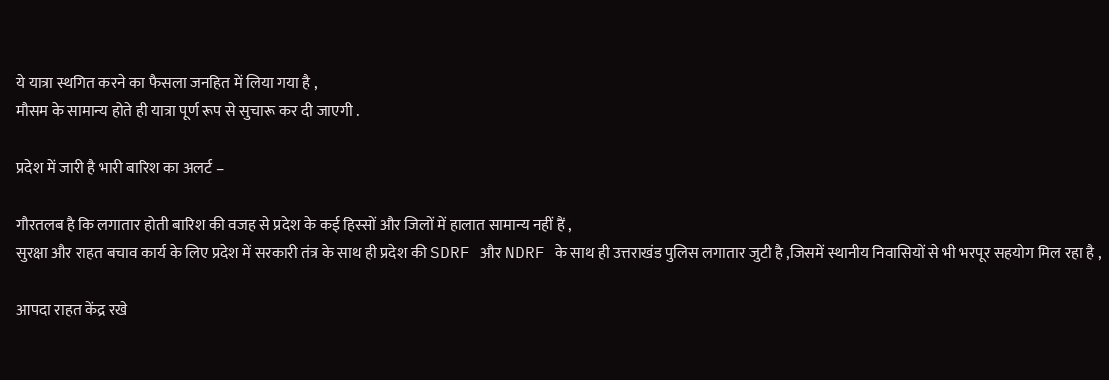ये यात्रा स्थगित करने का फैसला जनहित में लिया गया है ,
मौसम के सामान्य होते ही यात्रा पूर्ण रूप से सुचारू कर दी जाएगी .

प्रदेश में जारी है भारी बारिश का अलर्ट –

गौरतलब है कि लगातार होती बारिश की वजह से प्रदेश के कई हिस्सों और जिलों में हालात सामान्य नहीं हैं ,
सुरक्षा और राहत बचाव कार्य के लिए प्रदेश में सरकारी तंत्र के साथ ही प्रदेश की SDRF और NDRF के साथ ही उत्तराखंड पुलिस लगातार जुटी है ,जिसमें स्थानीय निवासियों से भी भरपूर सहयोग मिल रहा है ,

आपदा राहत केंद्र रखे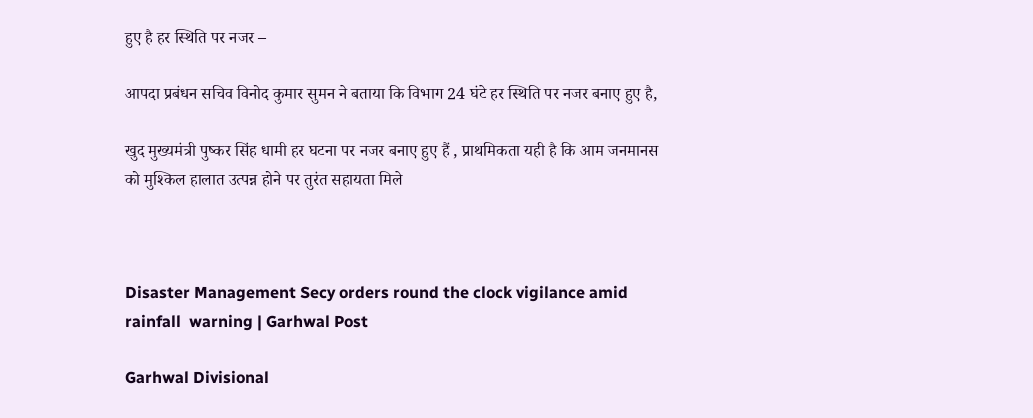हुए है हर स्थिति पर नजर –

आपदा प्रबंधन सचिव विनोद कुमार सुमन ने बताया कि विभाग 24 घंटे हर स्थिति पर नजर बनाए हुए है,

खुद मुख्यमंत्री पुष्कर सिंह धामी हर घटना पर नजर बनाए हुए हैं , प्राथमिकता यही है कि आम जनमानस को मुश्किल हालात उत्पन्न होने पर तुरंत सहायता मिले



Disaster Management Secy orders round the clock vigilance amid rainfall  warning | Garhwal Post

Garhwal Divisional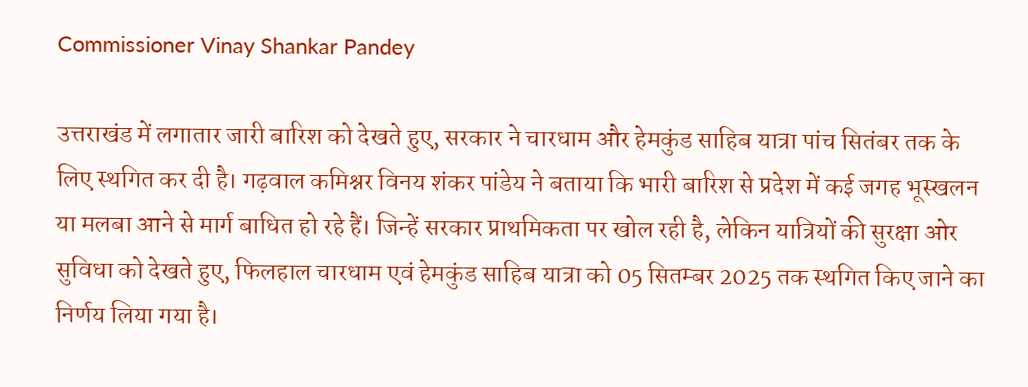Commissioner Vinay Shankar Pandey

उत्तराखंड में लगातार जारी बारिश को देखते हुए, सरकार ने चारधाम और हेमकुंड साहिब यात्रा पांच सितंबर तक के लिए स्थगित कर दी है। गढ़वाल कमिश्नर विनय शंकर पांडेय ने बताया कि भारी बारिश से प्रदेश में कई जगह भूस्खलन या मलबा आने से मार्ग बाधित हो रहे हैं। जिन्हें सरकार प्राथमिकता पर खोल रही है, लेकिन यात्रियों की सुरक्षा ओर सुविधा को देखते हुए, फिलहाल चारधाम एवं हेमकुंड साहिब यात्रा को 05 सितम्बर 2025 तक स्थगित किए जाने का निर्णय लिया गया है।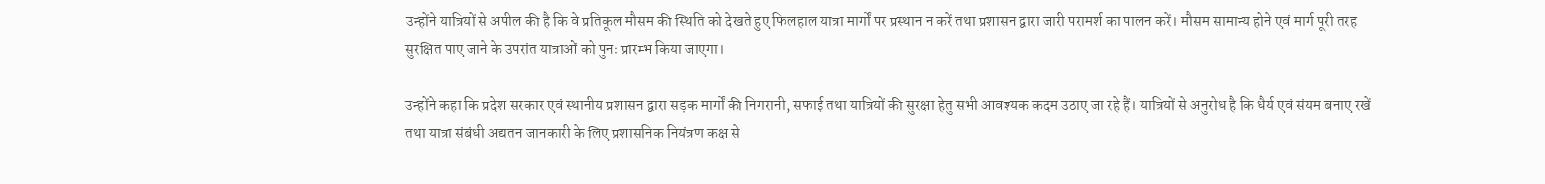उन्होंने यात्रियों से अपील की है कि वे प्रतिकूल मौसम की स्थिति को देखते हुए फिलहाल यात्रा मार्गों पर प्रस्थान न करें तथा प्रशासन द्वारा जारी परामर्श का पालन करें। मौसम सामान्य होने एवं मार्ग पूरी तरह सुरक्षित पाए जाने के उपरांत यात्राओं को पुनः प्रारम्भ किया जाएगा।

उन्होंने कहा कि प्रदेश सरकार एवं स्थानीय प्रशासन द्वारा सड़क मार्गों की निगरानी, सफाई तथा यात्रियों की सुरक्षा हेतु सभी आवश्यक कदम उठाए जा रहे हैं। यात्रियों से अनुरोध है कि धैर्य एवं संयम बनाए रखें तथा यात्रा संबंधी अद्यतन जानकारी के लिए प्रशासनिक नियंत्रण कक्ष से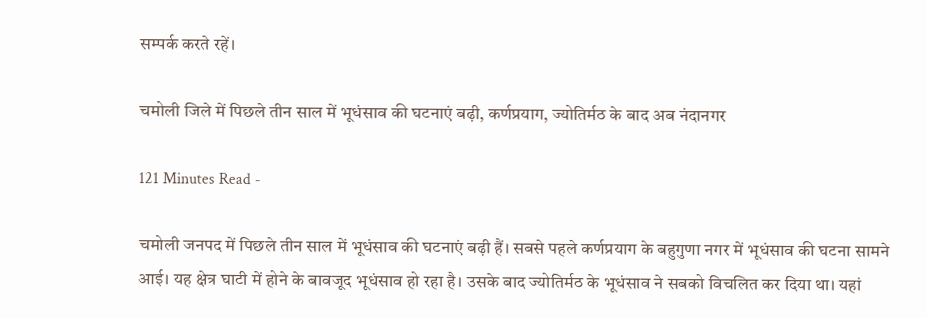सम्पर्क करते रहें।

चमोली जिले में पिछले तीन साल में भूधंसाव की घटनाएं बढ़ी, कर्णप्रयाग, ज्योतिर्मठ के बाद अब नंदानगर

121 Minutes Read -

चमोली जनपद में पिछले तीन साल में भूधंसाव की घटनाएं बढ़ी हैं। सबसे पहले कर्णप्रयाग के बहुगुणा नगर में भूधंसाव की घटना सामने आई। यह क्षेत्र घाटी में होने के बावजूद भूधंसाव हो रहा है। उसके बाद ज्योतिर्मठ के भूधंसाव ने सबको विचलित कर दिया था। यहां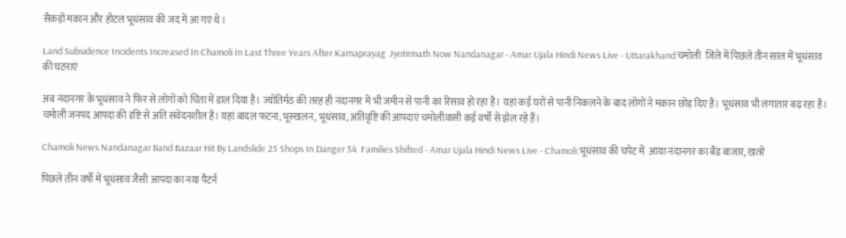सैकड़ों मकान और होटल भूधंसाव की जद में आ गए थे।

Land Subsidence Incidents Increased In Chamoli In Last Three Years After Karnaprayag  Jyotirmath Now Nandanagar - Amar Ujala Hindi News Live - Uttarakhand:चमोली  जिले में पिछले तीन साल में भूधंसाव की घटनाएं

अब नंदानगर के भूधंसाव ने फिर से लोगों को चिंता में डाल दिया है। ज्योतिर्मठ की तरह ही नंदानगर में भी जमीन से पानी का रिसाव हो रहा है। यहां कई घरों से पानी निकलने के बाद लोगों ने मकान छोड़ दिए हैं। भूधंसाव भी लगातार बढ़ रहा है। चमोली जनपद आपदा की दृष्टि से अति संवेदनशील है। यहां बादल फटना, भूस्खलन, भूधंसाव, अतिवृष्टि की आपदाएं चमोलीवासी कई वर्षों से झेल रहे हैं।

Chamoli News Nandanagar Band Bazaar Hit By Landslide 25 Shops In Danger 34  Families Shifted - Amar Ujala Hindi News Live - Chamoli:भूधंसाव की चपेट में  आया नंदानगर का बैंड बाजार, खतरे

पिछले तीन वर्षों में भूधंसाव जैसी आपदा का नया पैटर्न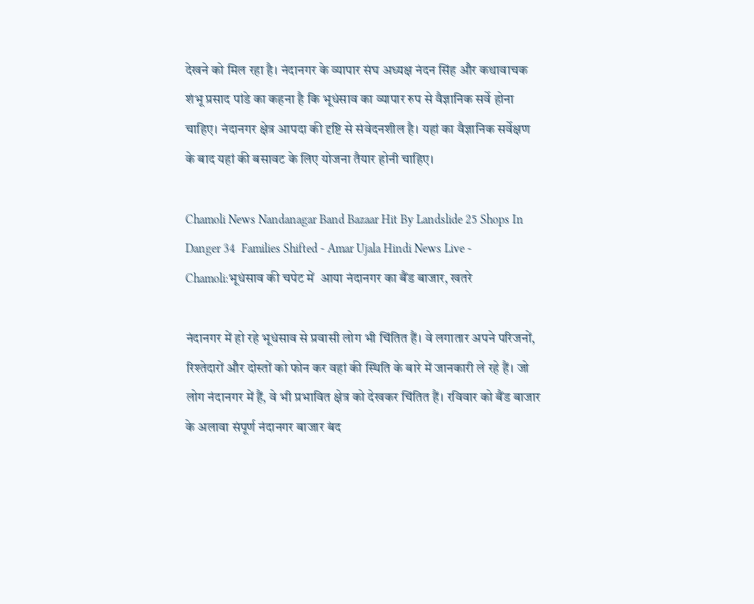देखने को मिल रहा है। नंदानगर के व्यापार संघ अध्यक्ष नंदन सिंह और कथावाचक शंभू प्रसाद पांडे का कहना है कि भूधंसाव का व्यापार रुप से वैज्ञानिक सर्वे होना चाहिए। नंदानगर क्षेत्र आपदा की दृष्टि से संवेदनशील है। यहां का वैज्ञानिक सर्वेक्षण के बाद यहां की बसावट के लिए योजना तैयार होनी चाहिए।

Chamoli News Nandanagar Band Bazaar Hit By Landslide 25 Shops In Danger 34  Families Shifted - Amar Ujala Hindi News Live - Chamoli:भूधंसाव की चपेट में  आया नंदानगर का बैंड बाजार, खतरे

नंदानगर में हो रहे भूधंसाव से प्रवासी लोग भी चिंतित हैं। वे लगातार अपने परिजनों, रिश्तेदारों और दोस्तों को फोन कर वहां की स्थिति के बारे में जानकारी ले रहे हैं। जो लोग नंदानगर में हैं, वे भी प्रभावित क्षेत्र को देखकर चिंतित हैं। रविवार को बैंड बाजार के अलावा संपूर्ण नंदानगर बाजार बंद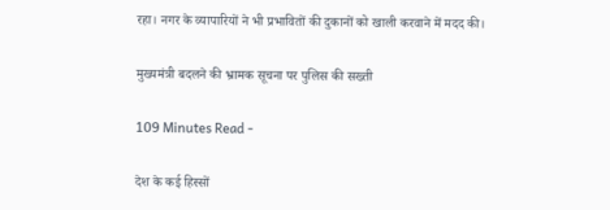रहा। नगर के व्यापारियों ने भी प्रभावितों की दुकानों को खाली करवाने में मदद की।

मुख्यमंत्री बदलने की भ्रामक सूचना पर पुलिस की सख्ती

109 Minutes Read -

देश के कई हिस्सों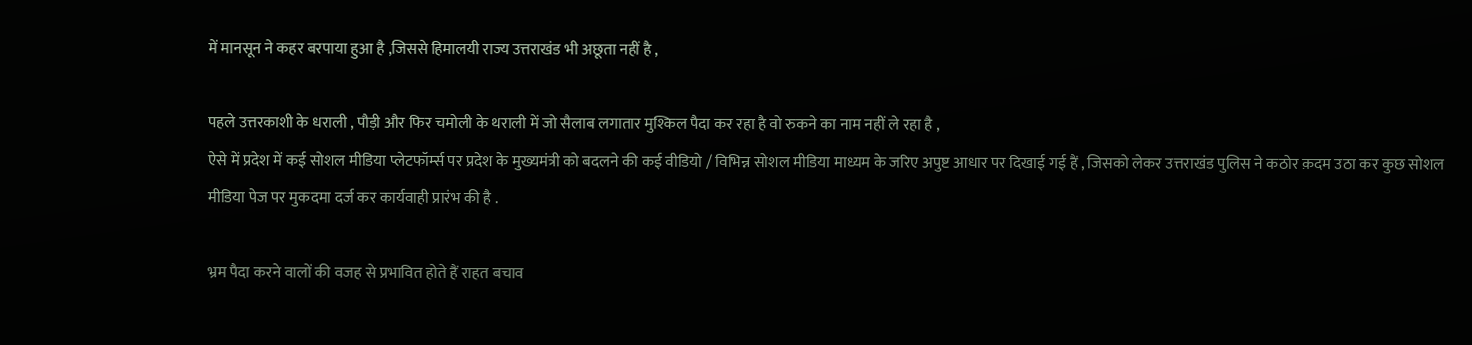में मानसून ने कहर बरपाया हुआ है ,जिससे हिमालयी राज्य उत्तराखंड भी अछूता नहीं है ,

पहले उत्तरकाशी के धराली , पौड़ी और फिर चमोली के थराली में जो सैलाब लगातार मुश्किल पैदा कर रहा है वो रुकने का नाम नहीं ले रहा है ,
ऐसे में प्रदेश में कई सोशल मीडिया प्लेटफॉर्म्स पर प्रदेश के मुख्यमंत्री को बदलने की कई वीडियो / विभिन्न सोशल मीडिया माध्यम के जरिए अपुष्ट आधार पर दिखाई गई हैं , जिसको लेकर उत्तराखंड पुलिस ने कठोर क़दम उठा कर कुछ सोशल मीडिया पेज पर मुकदमा दर्ज कर कार्यवाही प्रारंभ की है .

भ्रम पैदा करने वालों की वजह से प्रभावित होते हैं राहत बचाव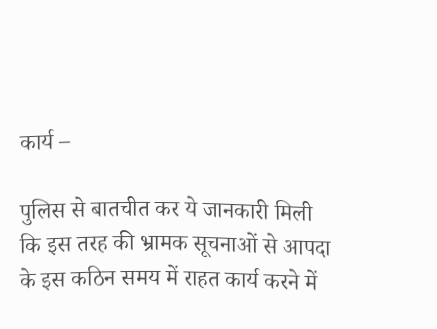कार्य –

पुलिस से बातचीत कर ये जानकारी मिली कि इस तरह की भ्रामक सूचनाओं से आपदा के इस कठिन समय में राहत कार्य करने में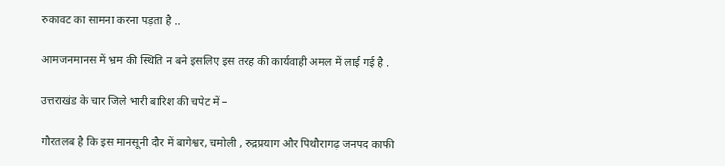रुकावट का सामना करना पड़ता है ..

आमजनमानस में भ्रम की स्थिति न बने इसलिए इस तरह की कार्यवाही अमल में लाई गई है .

उत्तराखंड के चार जिले भारी बारिश की चपेट में –

गौरतलब है कि इस मानसूनी दौर में बागेश्वर, चमोली , रुद्रप्रयाग और पिथौरागढ़ जनपद काफी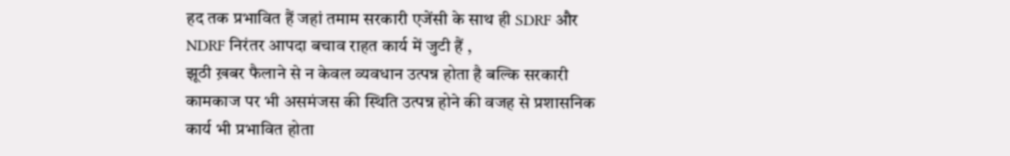हद तक प्रभावित हैं जहां तमाम सरकारी एजेंसी के साथ ही SDRF और NDRF निरंतर आपदा बचाव राहत कार्य में जुटी हैं ,
झूठी ख़बर फैलाने से न केवल व्यवधान उत्पन्न होता है बल्कि सरकारी कामकाज पर भी असमंजस की स्थिति उत्पन्न होने की वजह से प्रशासनिक कार्य भी प्रभावित होता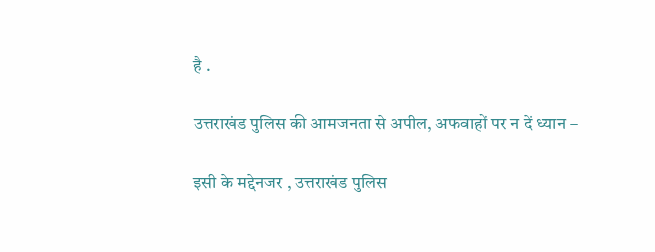है .

उत्तराखंड पुलिस की आमजनता से अपील, अफवाहों पर न दें ध्यान –

इसी के मद्देनजर , उत्तराखंड पुलिस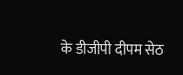के डीजीपी दीपम सेठ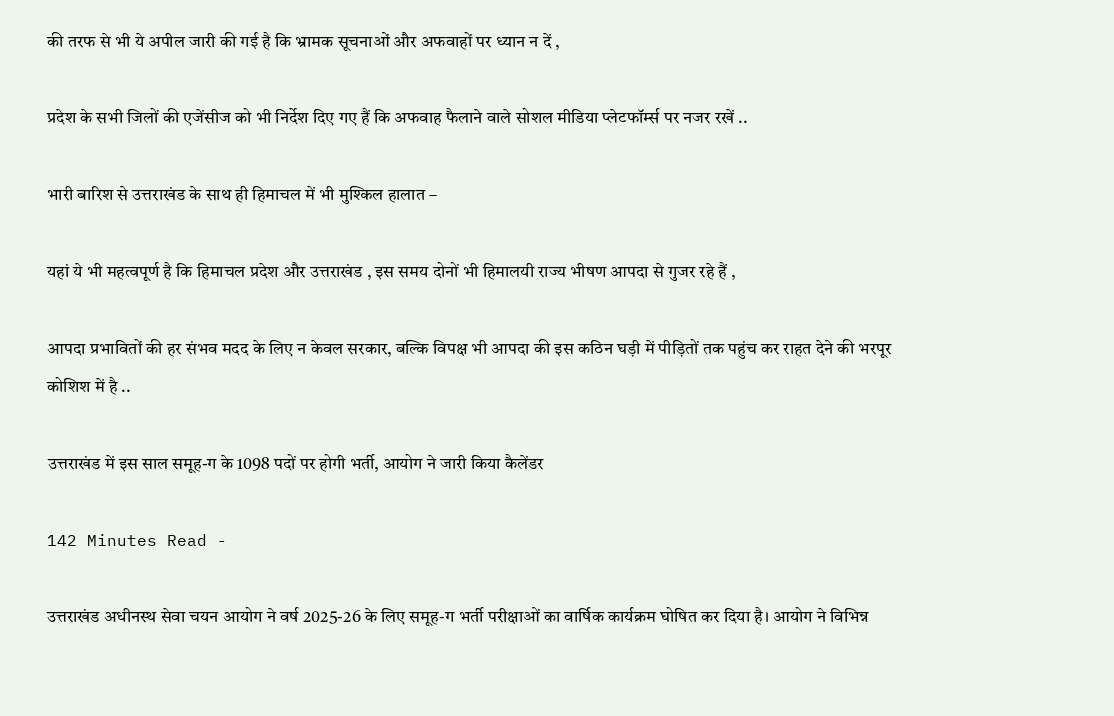की तरफ से भी ये अपील जारी की गई है कि भ्रामक सूचनाओं और अफवाहों पर ध्यान न दें ,

प्रदेश के सभी जिलों की एजेंसीज को भी निर्देश दिए गए हैं कि अफवाह फैलाने वाले सोशल मीडिया प्लेटफॉर्म्स पर नजर रखें ..

भारी बारिश से उत्तराखंड के साथ ही हिमाचल में भी मुश्किल हालात –

यहां ये भी महत्वपूर्ण है कि हिमाचल प्रदेश और उत्तराखंड , इस समय दोनों भी हिमालयी राज्य भीषण आपदा से गुजर रहे हैं ,

आपदा प्रभावितों की हर संभव मदद के लिए न केवल सरकार, बल्कि विपक्ष भी आपदा की इस कठिन घड़ी में पीड़ितों तक पहुंच कर राहत देने की भरपूर कोशिश में है ..

उत्तराखंड में इस साल समूह-ग के 1098 पदों पर होगी भर्ती, आयोग ने जारी किया कैलेंडर

142 Minutes Read -

उत्तराखंड अधीनस्थ सेवा चयन आयोग ने वर्ष 2025-26 के लिए समूह-ग भर्ती परीक्षाओं का वार्षिक कार्यक्रम घोषित कर दिया है। आयोग ने विभिन्न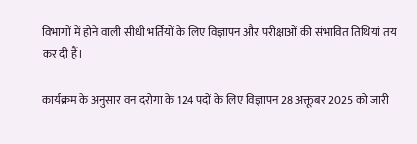विभागों में होने वाली सीधी भर्तियों के लिए विज्ञापन और परीक्षाओं की संभावित तिथियां तय कर दी हैं।

कार्यक्रम के अनुसार वन दरोगा के 124 पदों के लिए विज्ञापन 28 अक्तूबर 2025 को जारी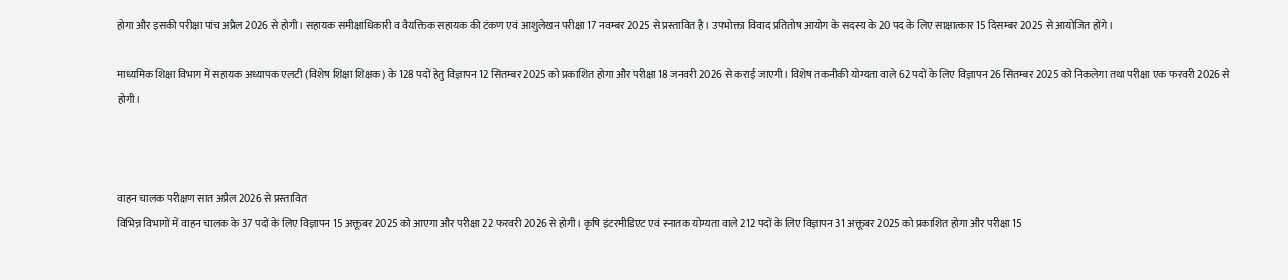होगा और इसकी परीक्षा पांच अप्रैल 2026 से होगी। सहायक समीक्षाधिकारी व वैयक्तिक सहायक की टंकण एवं आशुलेखन परीक्षा 17 नवम्बर 2025 से प्रस्तावित है। उपभोक्ता विवाद प्रतितोष आयोग के सदस्य के 20 पद के लिए साक्षात्कार 15 दिसम्बर 2025 से आयोजित होंगे।

माध्यमिक शिक्षा विभाग में सहायक अध्यापक एलटी (विशेष शिक्षा शिक्षक) के 128 पदों हेतु विज्ञापन 12 सितम्बर 2025 को प्रकाशित होगा और परीक्षा 18 जनवरी 2026 से कराई जाएगी। विशेष तकनीकी योग्यता वाले 62 पदों के लिए विज्ञापन 26 सितम्बर 2025 को निकलेगा तथा परीक्षा एक फरवरी 2026 से होगी।



वाहन चालक परीक्षण सात अप्रैल 2026 से प्रस्तावित
विभिन्न विभागों में वाहन चालक के 37 पदों के लिए विज्ञापन 15 अक्तूबर 2025 को आएगा और परीक्षा 22 फरवरी 2026 से होगी। कृषि इंटरमीडिएट एवं स्नातक योग्यता वाले 212 पदों के लिए विज्ञापन 31 अक्तूबर 2025 को प्रकाशित होगा और परीक्षा 15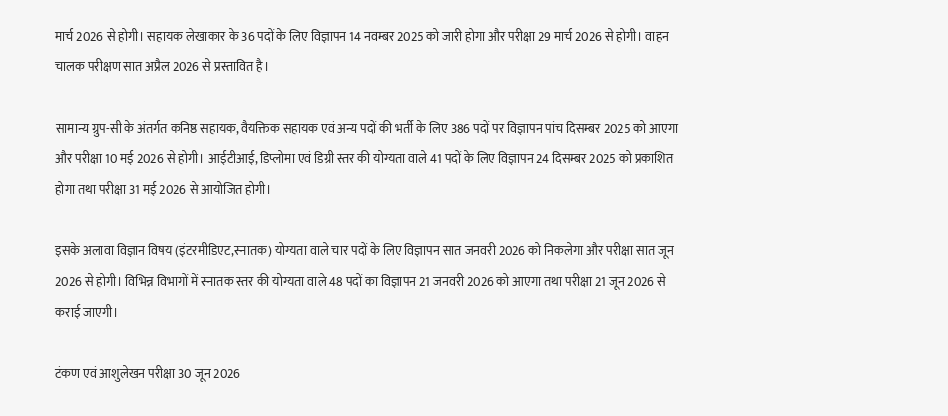मार्च 2026 से होगी। सहायक लेखाकार के 36 पदों के लिए विज्ञापन 14 नवम्बर 2025 को जारी होगा और परीक्षा 29 मार्च 2026 से होगी। वाहन चालक परीक्षण सात अप्रैल 2026 से प्रस्तावित है।

सामान्य ग्रुप-सी के अंतर्गत कनिष्ठ सहायक, वैयक्तिक सहायक एवं अन्य पदों की भर्ती के लिए 386 पदों पर विज्ञापन पांच दिसम्बर 2025 को आएगा और परीक्षा 10 मई 2026 से होगी। आईटीआई, डिप्लोमा एवं डिग्री स्तर की योग्यता वाले 41 पदों के लिए विज्ञापन 24 दिसम्बर 2025 को प्रकाशित होगा तथा परीक्षा 31 मई 2026 से आयोजित होगी।

इसके अलावा विज्ञान विषय (इंटरमीडिएट,स्नातक) योग्यता वाले चार पदों के लिए विज्ञापन सात जनवरी 2026 को निकलेगा और परीक्षा सात जून 2026 से होगी। विभिन्न विभागों में स्नातक स्तर की योग्यता वाले 48 पदों का विज्ञापन 21 जनवरी 2026 को आएगा तथा परीक्षा 21 जून 2026 से कराई जाएगी।

टंकण एवं आशुलेखन परीक्षा 30 जून 2026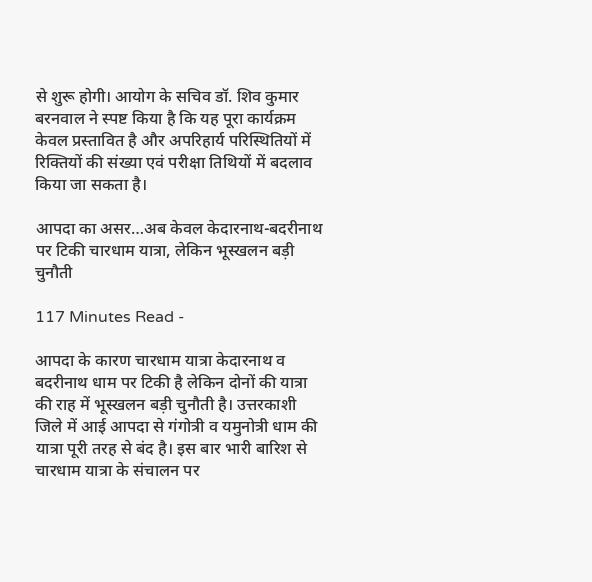से शुरू होगी। आयोग के सचिव डॉ. शिव कुमार बरनवाल ने स्पष्ट किया है कि यह पूरा कार्यक्रम केवल प्रस्तावित है और अपरिहार्य परिस्थितियों में रिक्तियों की संख्या एवं परीक्षा तिथियों में बदलाव किया जा सकता है।

आपदा का असर…अब केवल केदारनाथ-बदरीनाथ पर टिकी चारधाम यात्रा, लेकिन भूस्खलन बड़ी चुनौती

117 Minutes Read -

आपदा के कारण चारधाम यात्रा केदारनाथ व बदरीनाथ धाम पर टिकी है लेकिन दोनों की यात्रा की राह में भूस्खलन बड़ी चुनौती है। उत्तरकाशी जिले में आई आपदा से गंगोत्री व यमुनोत्री धाम की यात्रा पूरी तरह से बंद है। इस बार भारी बारिश से चारधाम यात्रा के संचालन पर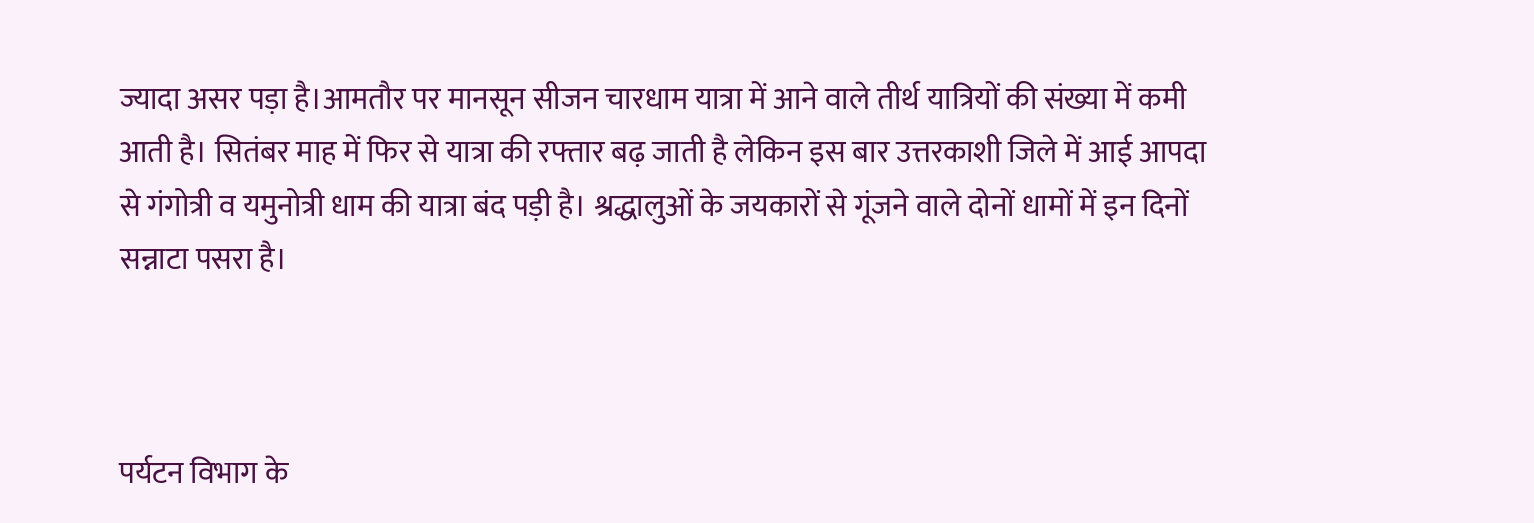ज्यादा असर पड़ा है।आमतौर पर मानसून सीजन चारधाम यात्रा में आने वाले तीर्थ यात्रियों की संख्या में कमी आती है। सितंबर माह में फिर से यात्रा की रफ्तार बढ़ जाती है लेकिन इस बार उत्तरकाशी जिले में आई आपदा से गंगोत्री व यमुनोत्री धाम की यात्रा बंद पड़ी है। श्रद्धालुओं के जयकारों से गूंजने वाले दोनों धामों में इन दिनों सन्नाटा पसरा है।



पर्यटन विभाग के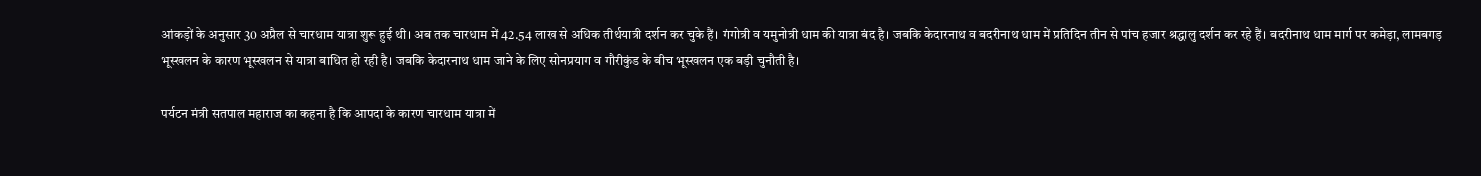आंकड़ों के अनुसार 30 अप्रैल से चारधाम यात्रा शुरू हुई थी। अब तक चारधाम में 42.54 लाख से अधिक तीर्थयात्री दर्शन कर चुके हैं। गंगोत्री व यमुनोत्री धाम की यात्रा बंद है। जबकि केदारनाथ व बदरीनाथ धाम में प्रतिदिन तीन से पांच हजार श्रद्धालु दर्शन कर रहे हैं। बदरीनाथ धाम मार्ग पर कमेड़ा, लामबगड़ भूस्खलन के कारण भूस्खलन से यात्रा बाधित हो रही है। जबकि केदारनाथ धाम जाने के लिए सोनप्रयाग व गौरीकुंड के बीच भूस्खलन एक बड़ी चुनौती है।

पर्यटन मंत्री सतपाल महाराज का कहना है कि आपदा के कारण चारधाम यात्रा में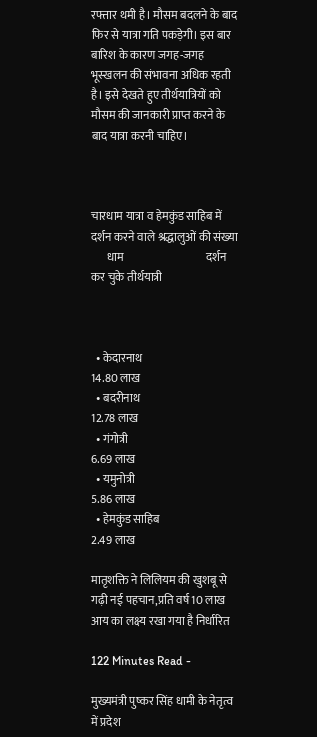रफ्तार थमी है। मौसम बदलने के बाद फिर से यात्रा गति पकड़ेगी। इस बार बारिश के कारण जगह-जगह भूस्खलन की संभावना अधिक रहती है। इसे देखते हुए तीर्थयात्रियों को मौसम की जानकारी प्राप्त करने के बाद यात्रा करनी चाहिए।



चारधाम यात्रा व हेमकुंड साहिब में दर्शन करने वाले श्रद्धालुओं की संख्या
       धाम                                    दर्शन कर चुके तीर्थयात्री



  • केदारनाथ                                          14.80 लाख
  • बदरीनाथ                                           12.78 लाख
  • गंगोत्री                                                6.69 लाख
  • यमुनोत्री                                              5.86 लाख
  • हेमकुंड साहिब                                    2.49 लाख

मातृशक्ति ने लिलियम की खुशबू से गढ़ी नई पहचान,प्रति वर्ष 10 लाख आय का लक्ष्य रखा गया है निर्धारित

122 Minutes Read -

मुख्यमंत्री पुष्कर सिंह धामी के नेतृत्व में प्रदेश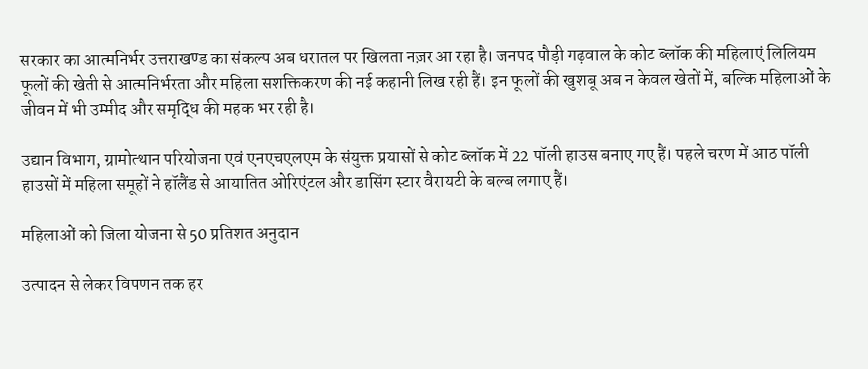सरकार का आत्मनिर्भर उत्तराखण्ड का संकल्प अब धरातल पर खिलता नज़र आ रहा है। जनपद पौड़ी गढ़वाल के कोट ब्लॉक की महिलाएं लिलियम फूलों की खेती से आत्मनिर्भरता और महिला सशक्तिकरण की नई कहानी लिख रही हैं। इन फूलों की खुशबू अब न केवल खेतों में, बल्कि महिलाओं के जीवन में भी उम्मीद और समृद्धि की महक भर रही है।

उद्यान विभाग, ग्रामोत्थान परियोजना एवं एनएचएलएम के संयुक्त प्रयासों से कोट ब्लॉक में 22 पॉली हाउस बनाए गए हैं। पहले चरण में आठ पॉली हाउसों में महिला समूहों ने हॉलैंड से आयातित ओरिएंटल और डासिंग स्टार वैरायटी के बल्ब लगाए हैं।

महिलाओं को जिला योजना से 50 प्रतिशत अनुदान

उत्पादन से लेकर विपणन तक हर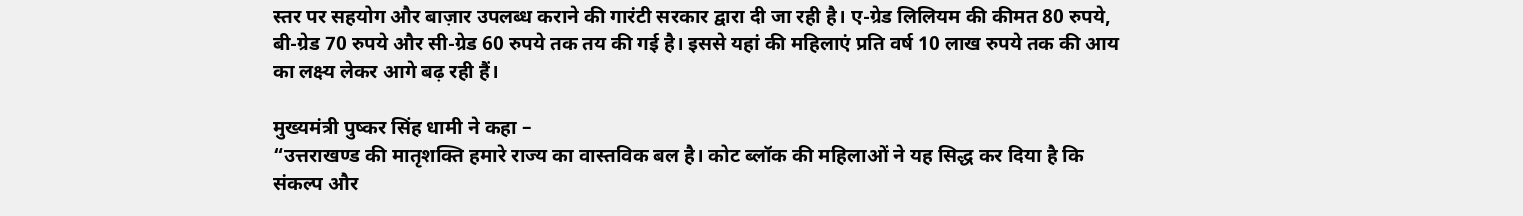स्तर पर सहयोग और बाज़ार उपलब्ध कराने की गारंटी सरकार द्वारा दी जा रही है। ए-ग्रेड लिलियम की कीमत 80 रुपये, बी-ग्रेड 70 रुपये और सी-ग्रेड 60 रुपये तक तय की गई है। इससे यहां की महिलाएं प्रति वर्ष 10 लाख रुपये तक की आय का लक्ष्य लेकर आगे बढ़ रही हैं।

मुख्यमंत्री पुष्कर सिंह धामी ने कहा –
“उत्तराखण्ड की मातृशक्ति हमारे राज्य का वास्तविक बल है। कोट ब्लॉक की महिलाओं ने यह सिद्ध कर दिया है कि संकल्प और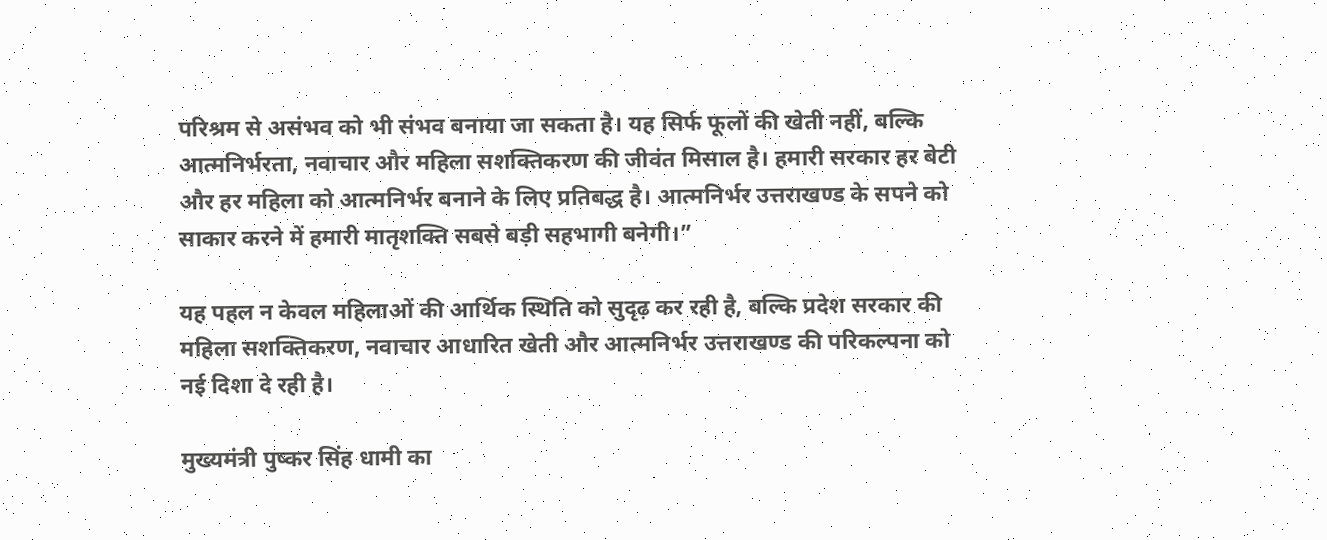परिश्रम से असंभव को भी संभव बनाया जा सकता है। यह सिर्फ फूलों की खेती नहीं, बल्कि आत्मनिर्भरता, नवाचार और महिला सशक्तिकरण की जीवंत मिसाल है। हमारी सरकार हर बेटी और हर महिला को आत्मनिर्भर बनाने के लिए प्रतिबद्ध है। आत्मनिर्भर उत्तराखण्ड के सपने को साकार करने में हमारी मातृशक्ति सबसे बड़ी सहभागी बनेगी।”

यह पहल न केवल महिलाओं की आर्थिक स्थिति को सुदृढ़ कर रही है, बल्कि प्रदेश सरकार की महिला सशक्तिकरण, नवाचार आधारित खेती और आत्मनिर्भर उत्तराखण्ड की परिकल्पना को नई दिशा दे रही है।

मुख्यमंत्री पुष्कर सिंह धामी का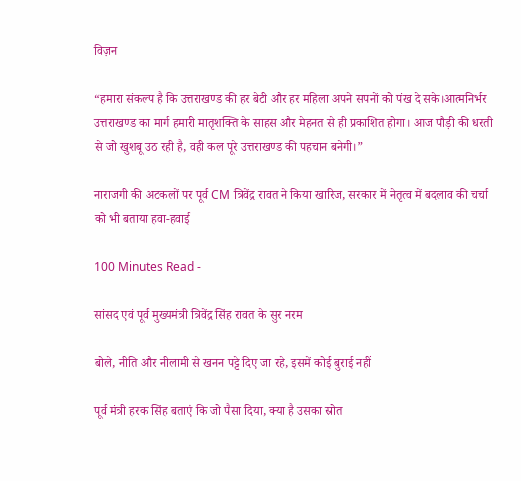विज़न

“हमारा संकल्प है कि उत्तराखण्ड की हर बेटी और हर महिला अपने सपनों को पंख दे सके।आत्मनिर्भर उत्तराखण्ड का मार्ग हमारी मातृशक्ति के साहस और मेहनत से ही प्रकाशित होगा। आज पौड़ी की धरती से जो खुशबू उठ रही है, वही कल पूरे उत्तराखण्ड की पहचान बनेगी।”

नाराजगी की अटकलों पर पूर्व CM त्रिवेंद्र रावत ने किया खारिज, सरकार में नेतृत्व में बदलाव की चर्चा को भी बताया हवा-हवाई

100 Minutes Read -

सांसद एवं पूर्व मुख्यमंत्री त्रिवेंद्र सिंह रावत के सुर नरम

बोले, नीति और नीलामी से खनन पट्टे दिए जा रहे, इसमें कोई बुराई नहीं

पूर्व मंत्री हरक सिंह बताएं कि जो पैसा दिया, क्या है उसका स्रोत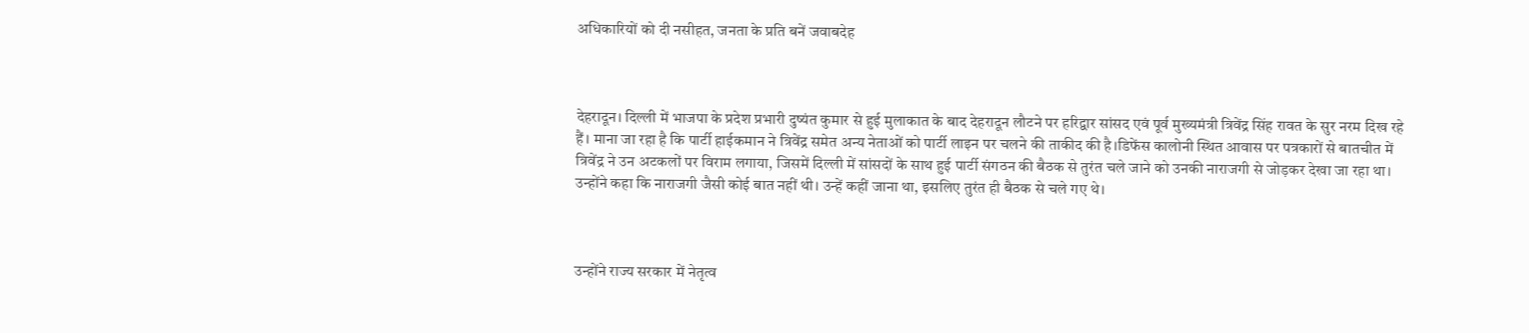अधिकारियों को दी नसीहत, जनता के प्रति बनें जवाबदेह



देहरादून। दिल्ली में भाजपा के प्रदेश प्रभारी दुष्यंत कुमार से हुई मुलाकात के बाद देहरादून लौटने पर हरिद्वार सांसद एवं पूर्व मुख्यमंत्री त्रिवेंद्र सिंह रावत के सुर नरम दिख रहे हैं। माना जा रहा है कि पार्टी हाईकमान ने त्रिवेंद्र समेत अन्य नेताओं को पार्टी लाइन पर चलने की ताकीद की है।डिफेंस कालोनी स्थित आवास पर पत्रकारों से बातचीत में त्रिवेंद्र ने उन अटकलों पर विराम लगाया, जिसमें दिल्ली में सांसदों के साथ हुई पार्टी संगठन की बैठक से तुरंत चले जाने को उनकी नाराजगी से जोड़कर देखा जा रहा था। उन्होंने कहा कि नाराजगी जैसी कोई बात नहीं थी। उन्हें कहीं जाना था, इसलिए तुरंत ही बैठक से चले गए थे।



उन्होंने राज्य सरकार में नेतृत्व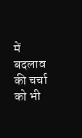में बदलाव की चर्चा को भी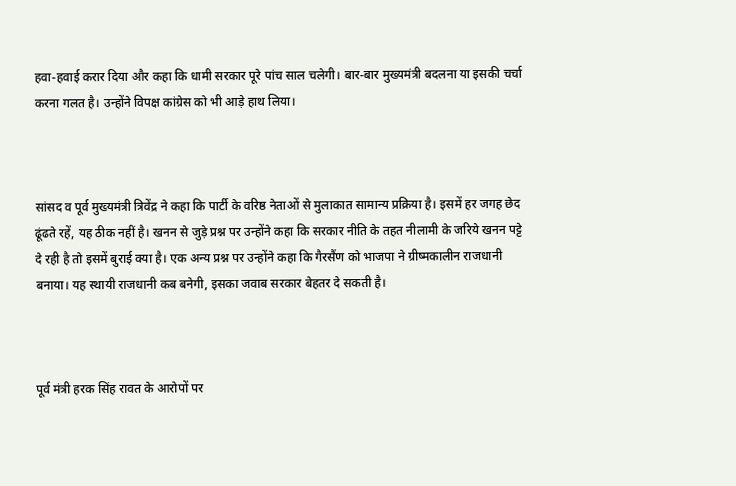हवा-हवाई करार दिया और कहा कि धामी सरकार पूरे पांच साल चलेगी। बार-बार मुख्यमंत्री बदलना या इसकी चर्चा करना गलत है। उन्होंने विपक्ष कांग्रेस को भी आड़े हाथ लिया।



सांसद व पूर्व मुख्यमंत्री त्रिवेंद्र ने कहा कि पार्टी के वरिष्ठ नेताओं से मुलाकात सामान्य प्रक्रिया है। इसमें हर जगह छेद ढूंढते रहें, यह ठीक नहीं है। खनन से जुड़े प्रश्न पर उन्होंने कहा कि सरकार नीति के तहत नीलामी के जरिये खनन पट्टे दे रही है तो इसमें बुराई क्या है। एक अन्य प्रश्न पर उन्होंने कहा कि गैरसैंण को भाजपा ने ग्रीष्मकालीन राजधानी बनाया। यह स्थायी राजधानी कब बनेगी, इसका जवाब सरकार बेहतर दे सकती है।



पूर्व मंत्री हरक सिंह रावत के आरोपों पर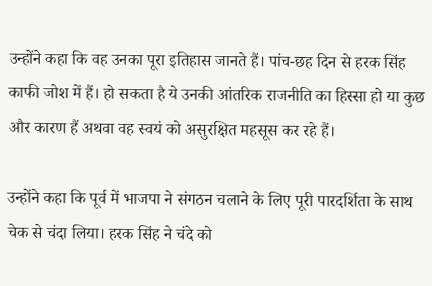उन्होंने कहा कि वह उनका पूरा इतिहास जानते हैं। पांच-छह दिन से हरक सिंह काफी जोश में हैं। हो सकता है ये उनकी आंतरिक राजनीति का हिस्सा हो या कुछ और कारण हैं अथवा वह स्वयं को असुरक्षित महसूस कर रहे हैं।

उन्होंने कहा कि पूर्व में भाजपा ने संगठन चलाने के लिए पूरी पारदर्शिता के साथ चेक से चंदा लिया। हरक सिंह ने चंदे को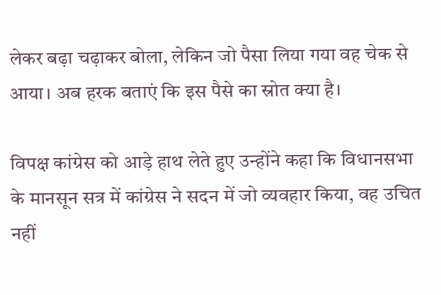लेकर बढ़ा चढ़ाकर बोला, लेकिन जो पैसा लिया गया वह चेक से आया। अब हरक बताएं कि इस पैसे का स्रोत क्या है।

विपक्ष कांग्रेस को आड़े हाथ लेते हुए उन्होंने कहा कि विधानसभा के मानसून सत्र में कांग्रेस ने सदन में जो व्यवहार किया, वह उचित नहीं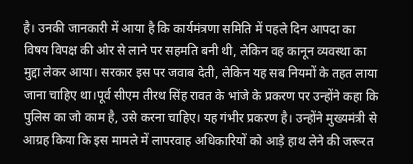है। उनकी जानकारी में आया है कि कार्यमंत्रणा समिति में पहले दिन आपदा का विषय विपक्ष की ओर से लाने पर सहमति बनी थी, लेकिन वह कानून व्यवस्था का मुद्दा लेकर आया। सरकार इस पर जवाब देती, लेकिन यह सब नियमों के तहत लाया जाना चाहिए था।पूर्व सीएम तीरथ सिंह रावत के भांजे के प्रकरण पर उन्होंने कहा कि पुलिस का जो काम है, उसे करना चाहिए। यह गंभीर प्रकरण है। उन्होंने मुख्यमंत्री से आग्रह किया कि इस मामले में लापरवाह अधिकारियों को आड़े हाथ लेने की जरूरत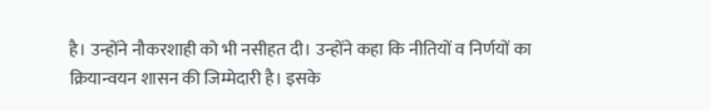है। उन्होंने नौकरशाही को भी नसीहत दी। उन्होंने कहा कि नीतियों व निर्णयों का क्रियान्वयन शासन की जिम्मेदारी है। इसके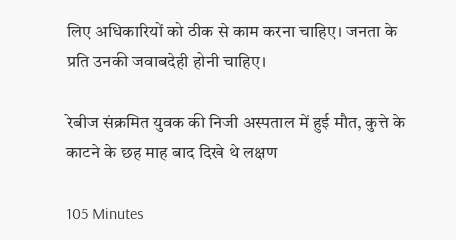लिए अधिकारियों को ठीक से काम करना चाहिए। जनता के प्रति उनकी जवाबदेही होनी चाहिए।

रेबीज संक्रमित युवक की निजी अस्पताल में हुई मौत, कुत्ते के काटने के छह माह बाद दिखे थे लक्षण

105 Minutes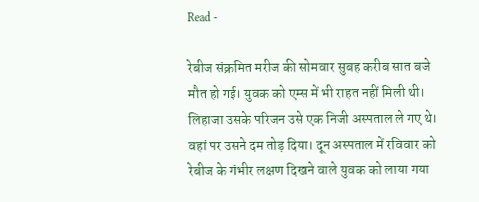Read -

रेबीज संक्रमित मरीज की सोमवार सुबह करीब सात बजे मौत हो गई। युवक को एम्स में भी राहत नहीं मिली थी। लिहाजा उसके परिजन उसे एक निजी अस्पताल ले गए थे। वहां पर उसने दम तोड़ दिया। दून अस्पताल में रविवार को रेबीज के गंभीर लक्षण दिखने वाले युवक को लाया गया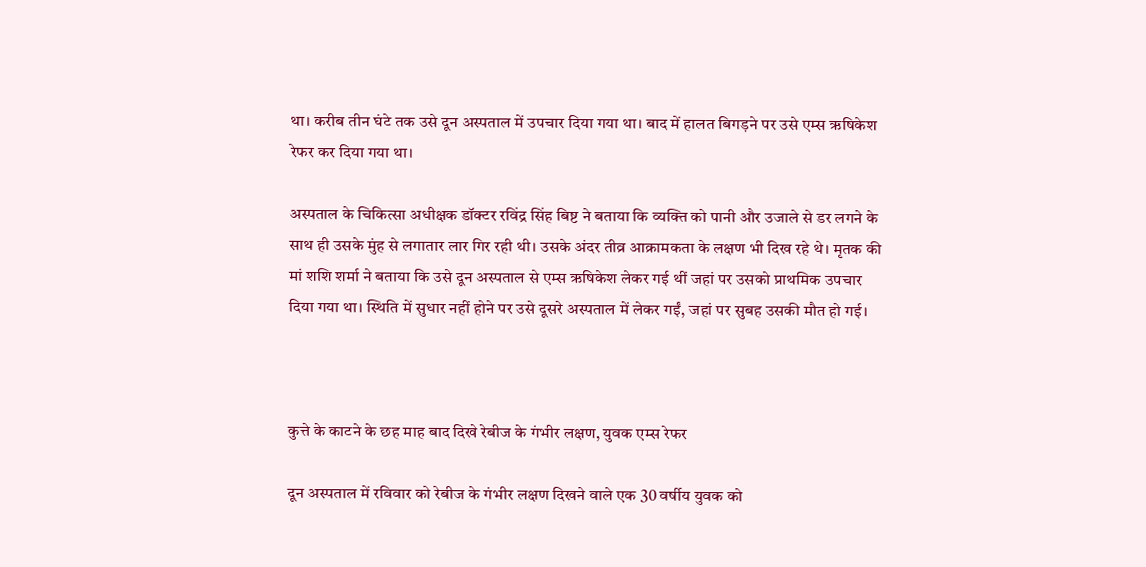था। करीब तीन घंटे तक उसे दून अस्पताल में उपचार दिया गया था। बाद में हालत बिगड़ने पर उसे एम्स ऋषिकेश रेफर कर दिया गया था।

अस्पताल के चिकित्सा अधीक्षक डॉक्टर रविंद्र सिंह बिष्ट ने बताया कि व्यक्ति को पानी और उजाले से डर लगने के साथ ही उसके मुंह से लगातार लार गिर रही थी। उसके अंदर तीव्र आक्रामकता के लक्षण भी दिख रहे थे। मृतक की मां शशि शर्मा ने बताया कि उसे दून अस्पताल से एम्स ऋषिकेश लेकर गई थीं जहां पर उसको प्राथमिक उपचार दिया गया था। स्थिति में सुधार नहीं होने पर उसे दूसरे अस्पताल में लेकर गईं, जहां पर सुबह उसकी मौत हो गई।



कुत्ते के काटने के छह माह बाद दिखे रेबीज के गंभीर लक्षण, युवक एम्स रेफर

दून अस्पताल में रविवार को रेबीज के गंभीर लक्षण दिखने वाले एक 30 वर्षीय युवक को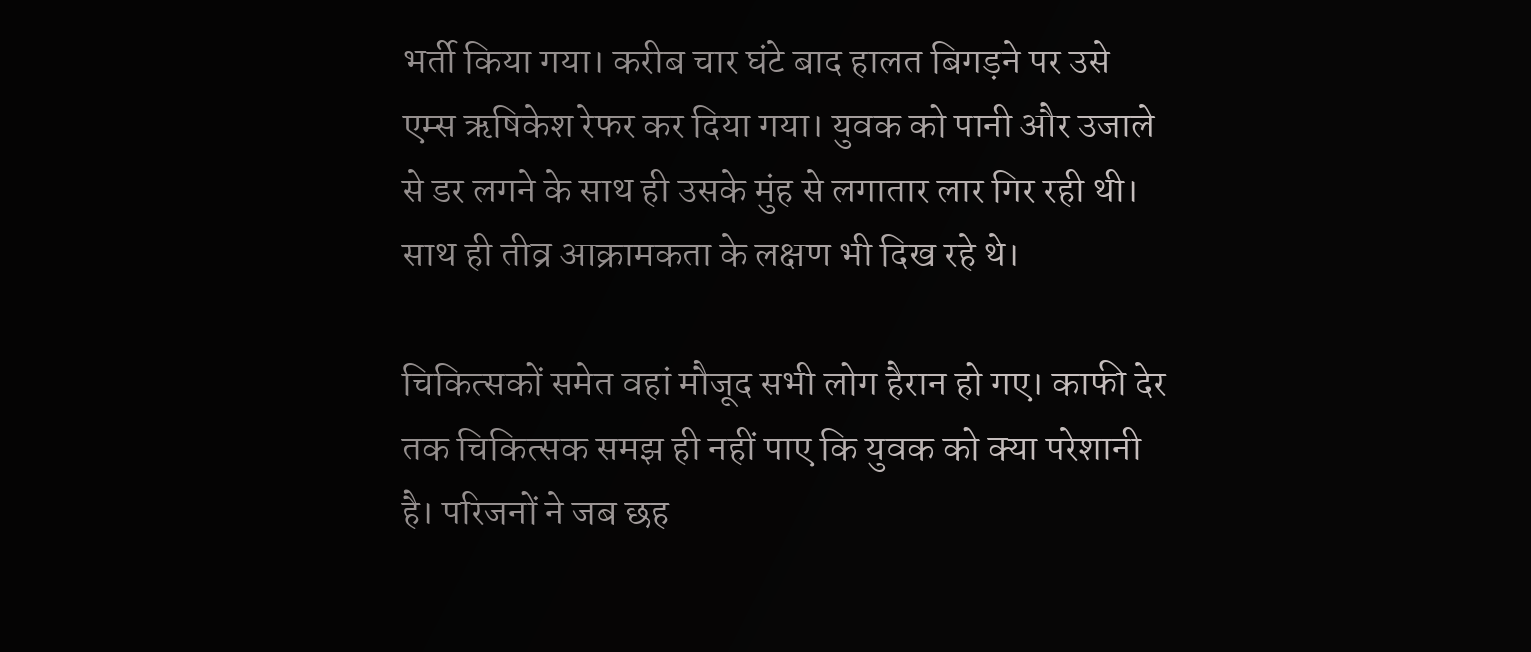भर्ती किया गया। करीब चार घंटे बाद हालत बिगड़ने पर उसे एम्स ऋषिकेश रेफर कर दिया गया। युवक को पानी और उजाले से डर लगने के साथ ही उसके मुंह से लगातार लार गिर रही थी। साथ ही तीव्र आक्रामकता के लक्षण भी दिख रहे थे।

चिकित्सकों समेत वहां मौजूद सभी लोग हैरान हो गए। काफी देर तक चिकित्सक समझ ही नहीं पाए कि युवक को क्या परेशानी है। परिजनों ने जब छह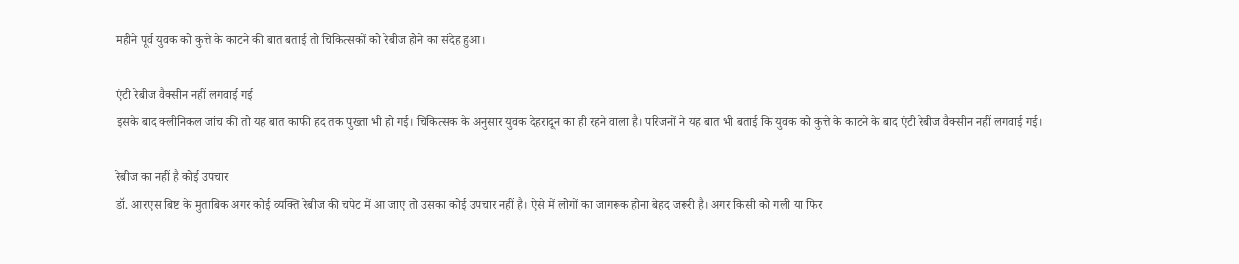महीने पूर्व युवक को कुत्ते के काटने की बात बताई तो चिकित्सकों को रेबीज होने का संदेह हुआ।

एंटी रेबीज वैक्सीन नहीं लगवाई गई
इसके बाद क्लीनिकल जांच की तो यह बात काफी हद तक पुख्ता भी हो गई। चिकित्सक के अनुसार युवक देहरादून का ही रहने वाला है। परिजनों ने यह बात भी बताई कि युवक को कुत्ते के काटने के बाद एंटी रेबीज वैक्सीन नहीं लगवाई गई।

रेबीज का नहीं है कोई उपचार
डॉ. आरएस बिष्ट के मुताबिक अगर कोई व्यक्ति रेबीज की चपेट में आ जाए तो उसका कोई उपचार नहीं है। ऐसे में लोगों का जागरूक होना बेहद जरूरी है। अगर किसी को गली या फिर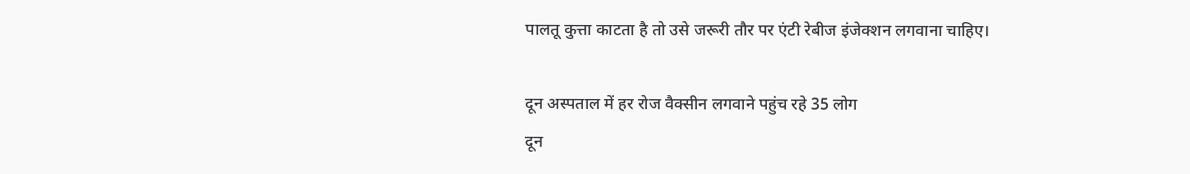पालतू कुत्ता काटता है तो उसे जरूरी तौर पर एंटी रेबीज इंजेक्शन लगवाना चाहिए।

दून अस्पताल में हर रोज वैक्सीन लगवाने पहुंच रहे 35 लोग
दून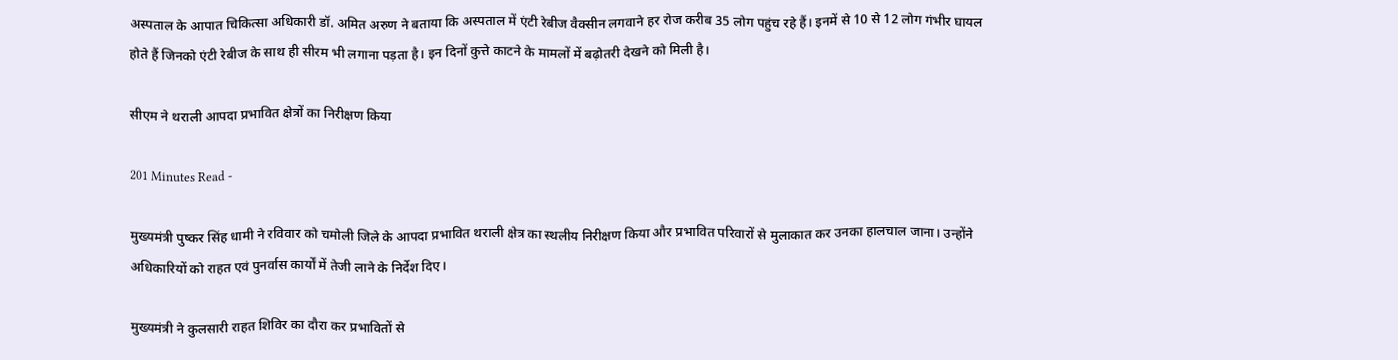अस्पताल के आपात चिकित्सा अधिकारी डॉ. अमित अरुण ने बताया कि अस्पताल में एंटी रेबीज वैक्सीन लगवाने हर रोज करीब 35 लोग पहुंच रहे हैं। इनमें से 10 से 12 लोग गंभीर घायल होते हैं जिनको एंटी रेबीज के साथ ही सीरम भी लगाना पड़ता है। इन दिनों कुत्ते काटने के मामलों में बढ़ोतरी देखने को मिली है।

सीएम ने थराली आपदा प्रभावित क्षेत्रों का निरीक्षण किया

201 Minutes Read -

मुख्यमंत्री पुष्कर सिंह धामी ने रविवार को चमोली जिले के आपदा प्रभावित थराली क्षेत्र का स्थलीय निरीक्षण किया और प्रभावित परिवारों से मुलाकात कर उनका हालचाल जाना। उन्होंने अधिकारियों को राहत एवं पुनर्वास कार्यों में तेजी लाने के निर्देश दिए।

मुख्यमंत्री ने कुलसारी राहत शिविर का दौरा कर प्रभावितों से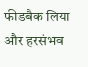फीडबैक लिया और हरसंभव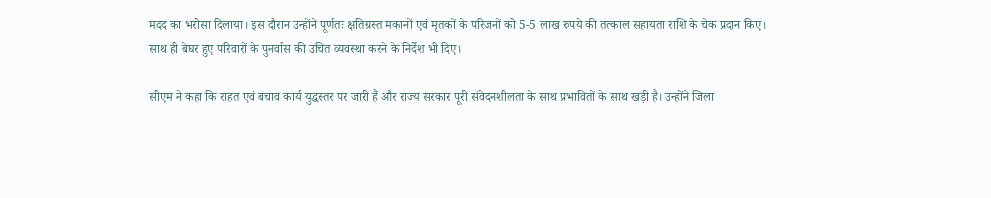मदद का भरोसा दिलाया। इस दौरान उन्होंने पूर्णतः क्षतिग्रस्त मकानों एवं मृतकों के परिजनों को 5-5 लाख रुपये की तत्काल सहायता राशि के चेक प्रदान किए। साथ ही बेघर हुए परिवारों के पुनर्वास की उचित व्यवस्था करने के निर्देश भी दिए।

सीएम ने कहा कि राहत एवं बचाव कार्य युद्धस्तर पर जारी हैं और राज्य सरकार पूरी संवेदनशीलता के साथ प्रभावितों के साथ खड़ी है। उन्होंने जिला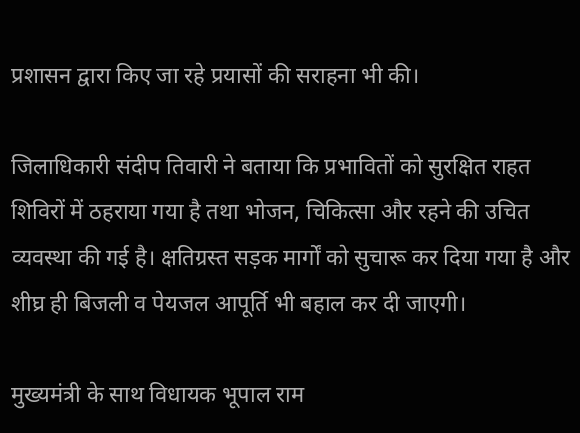प्रशासन द्वारा किए जा रहे प्रयासों की सराहना भी की।

जिलाधिकारी संदीप तिवारी ने बताया कि प्रभावितों को सुरक्षित राहत शिविरों में ठहराया गया है तथा भोजन, चिकित्सा और रहने की उचित व्यवस्था की गई है। क्षतिग्रस्त सड़क मार्गों को सुचारू कर दिया गया है और शीघ्र ही बिजली व पेयजल आपूर्ति भी बहाल कर दी जाएगी।

मुख्यमंत्री के साथ विधायक भूपाल राम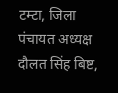टम्टा, जिला पंचायत अध्यक्ष दौलत सिंह बिष्ट,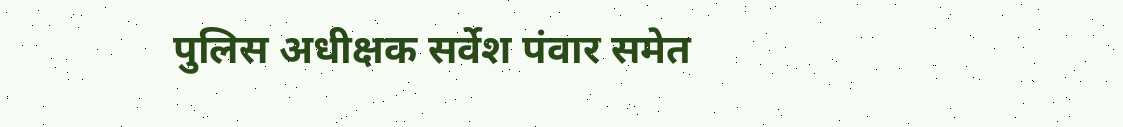पुलिस अधीक्षक सर्वेश पंवार समेत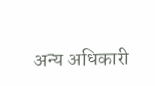अन्य अधिकारी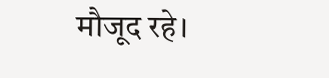मौजूद रहे।